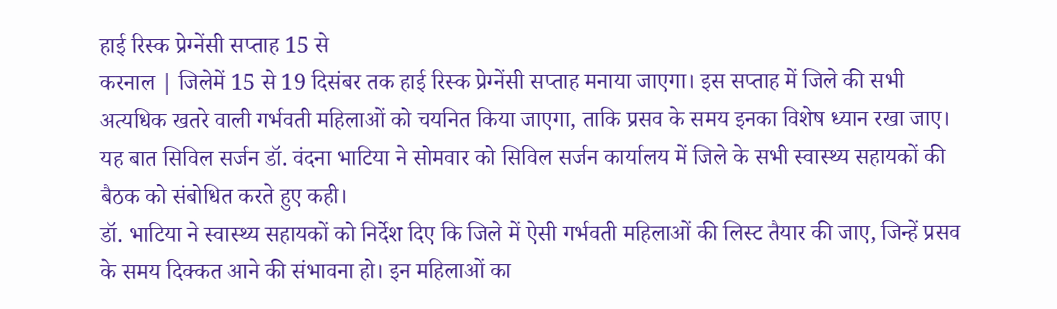हाई रिस्क प्रेग्नेंसी सप्ताह 15 से
करनाल | जिलेमें 15 से 19 दिसंबर तक हाई रिस्क प्रेग्नेंसी सप्ताह मनाया जाएगा। इस सप्ताह में जिले की सभी अत्यधिक खतरे वाली गर्भवती महिलाओं को चयनित किया जाएगा, ताकि प्रसव के समय इनका विशेष ध्यान रखा जाए। यह बात सिविल सर्जन डॉ. वंदना भाटिया ने सोमवार को सिविल सर्जन कार्यालय में जिले के सभी स्वास्थ्य सहायकों की बैठक को संबोधित करते हुए कही।
डॉ. भाटिया ने स्वास्थ्य सहायकों को निर्देश दिए कि जिले में ऐसी गर्भवती महिलाओं की लिस्ट तैयार की जाए, जिन्हें प्रसव के समय दिक्कत आने की संभावना हो। इन महिलाओं का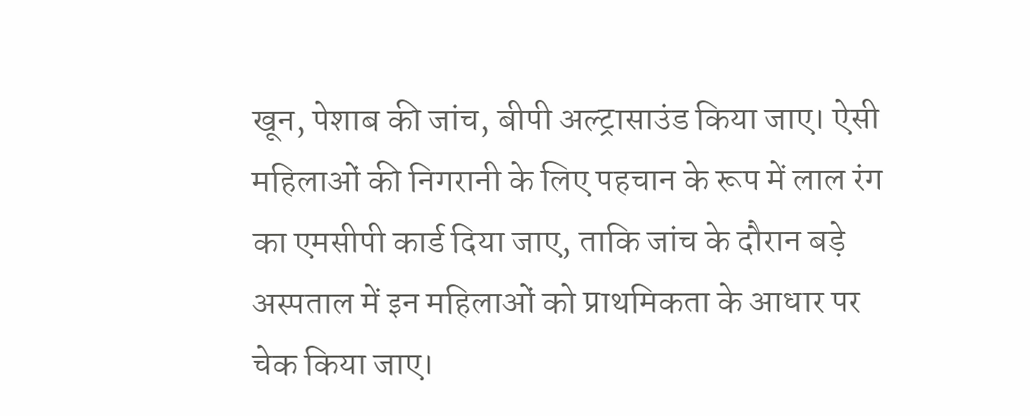खून, पेशाब की जांच, बीपी अल्ट्रासाउंड किया जाए। ऐसी महिलाओं की निगरानी के लिए पहचान के रूप में लाल रंग का एमसीपी कार्ड दिया जाए, ताकि जांच के दौरान बड़े अस्पताल में इन महिलाओं को प्राथमिकता के आधार पर चेक किया जाए।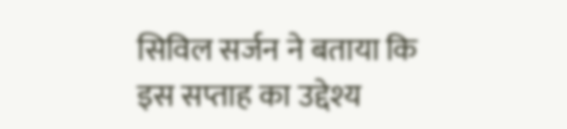सिविल सर्जन ने बताया कि इस सप्ताह का उद्देश्य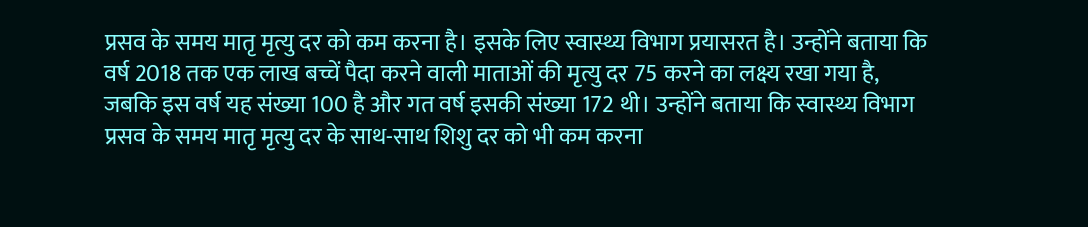प्रसव के समय मातृ मृत्यु दर को कम करना है। इसके लिए स्वास्थ्य विभाग प्रयासरत है। उन्होंने बताया कि वर्ष 2018 तक एक लाख बच्चें पैदा करने वाली माताओं की मृत्यु दर 75 करने का लक्ष्य रखा गया है, जबकि इस वर्ष यह संख्या 100 है और गत वर्ष इसकी संख्या 172 थी। उन्होंने बताया कि स्वास्थ्य विभाग प्रसव के समय मातृ मृत्यु दर के साथ-साथ शिशु दर को भी कम करना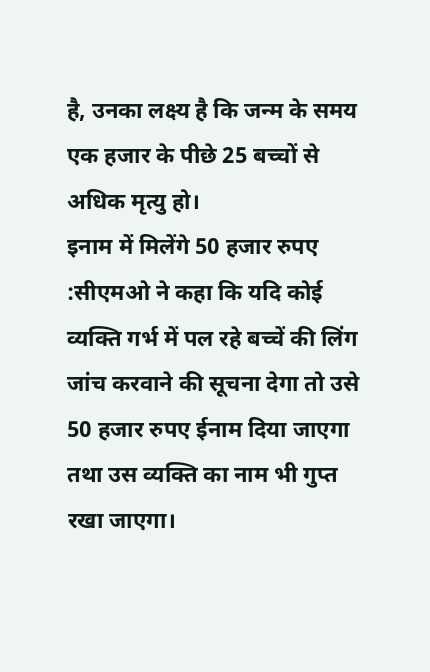है, उनका लक्ष्य है कि जन्म के समय एक हजार के पीछे 25 बच्चों से अधिक मृत्यु हो।
इनाम में मिलेंगे 50 हजार रुपए :सीएमओ ने कहा कि यदि कोई व्यक्ति गर्भ में पल रहे बच्चें की लिंग जांच करवाने की सूचना देगा तो उसे 50 हजार रुपए ईनाम दिया जाएगा तथा उस व्यक्ति का नाम भी गुप्त रखा जाएगा।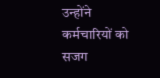उन्होंने कर्मचारियों को सजग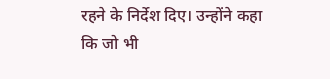रहने के निर्देश दिए। उन्होंने कहा कि जो भी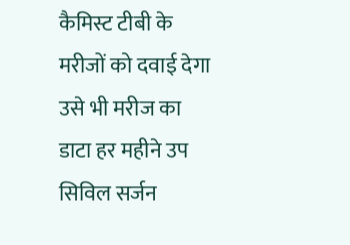कैमिस्ट टीबी के मरीजों को दवाई देगा उसे भी मरीज का डाटा हर महीने उप सिविल सर्जन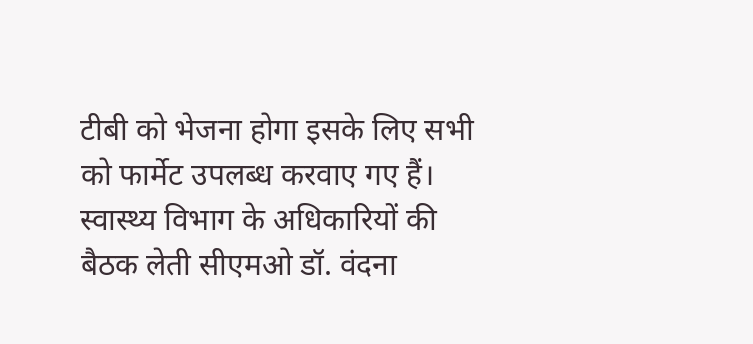टीबी को भेजना होगा इसके लिए सभी को फार्मेट उपलब्ध करवाए गए हैं।
स्वास्थ्य विभाग के अधिकारियों की बैठक लेती सीएमओ डॉ. वंदना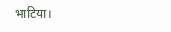भाटिया।